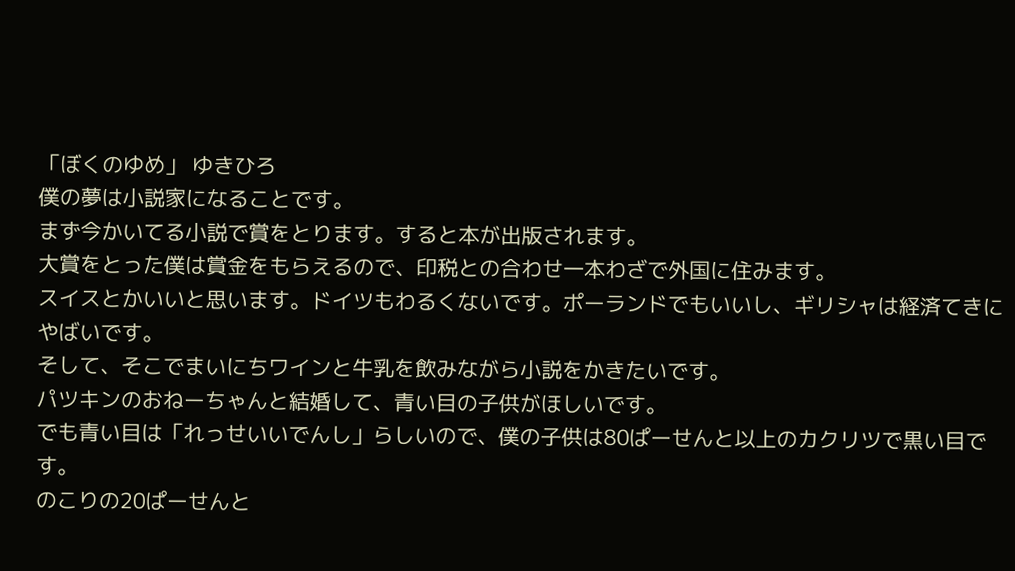「ぼくのゆめ」 ゆきひろ
僕の夢は小説家になることです。
まず今かいてる小説で賞をとります。すると本が出版されます。
大賞をとった僕は賞金をもらえるので、印税との合わせ一本わざで外国に住みます。
スイスとかいいと思います。ドイツもわるくないです。ポーランドでもいいし、ギリシャは経済てきにやばいです。
そして、そこでまいにちワインと牛乳を飲みながら小説をかきたいです。
パツキンのおねーちゃんと結婚して、青い目の子供がほしいです。
でも青い目は「れっせいいでんし」らしいので、僕の子供は80ぱーせんと以上のカクリツで黒い目です。
のこりの20ぱーせんと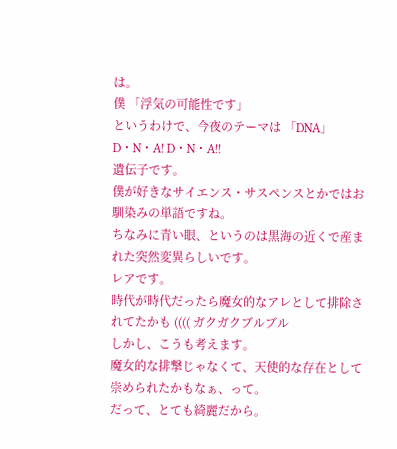は。
僕 「浮気の可能性です」
というわけで、今夜のテーマは 「DNA」
D・N・A! D・N・A!!
遺伝子です。
僕が好きなサイエンス・サスペンスとかではお馴染みの単語ですね。
ちなみに青い眼、というのは黒海の近くで産まれた突然変異らしいです。
レアです。
時代が時代だったら魔女的なアレとして排除されてたかも (((( ガクガクブルブル
しかし、こうも考えます。
魔女的な排撃じゃなくて、天使的な存在として崇められたかもなぁ、って。
だって、とても綺麗だから。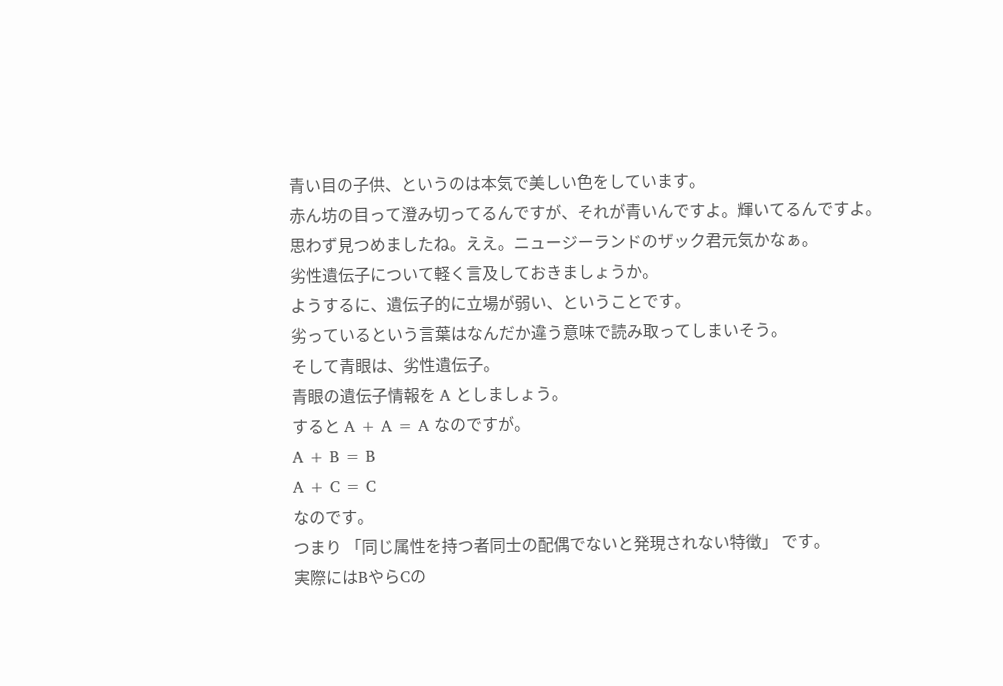青い目の子供、というのは本気で美しい色をしています。
赤ん坊の目って澄み切ってるんですが、それが青いんですよ。輝いてるんですよ。
思わず見つめましたね。ええ。ニュージーランドのザック君元気かなぁ。
劣性遺伝子について軽く言及しておきましょうか。
ようするに、遺伝子的に立場が弱い、ということです。
劣っているという言葉はなんだか違う意味で読み取ってしまいそう。
そして青眼は、劣性遺伝子。
青眼の遺伝子情報を A としましょう。
すると A + A = A なのですが。
A + B = B
A + C = C
なのです。
つまり 「同じ属性を持つ者同士の配偶でないと発現されない特徴」 です。
実際にはBやらCの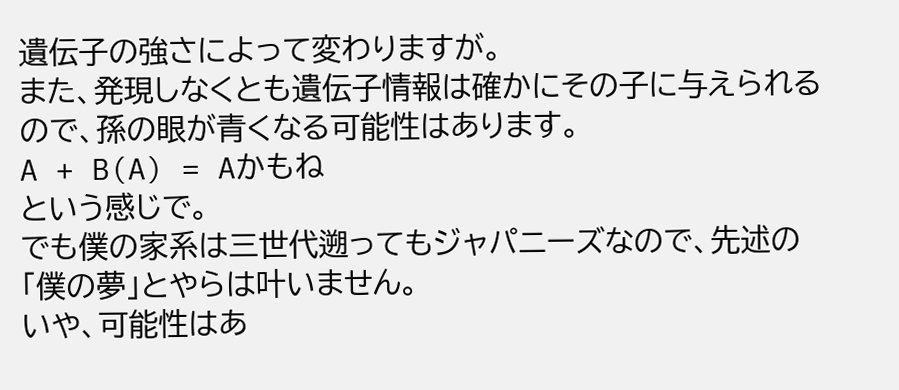遺伝子の強さによって変わりますが。
また、発現しなくとも遺伝子情報は確かにその子に与えられるので、孫の眼が青くなる可能性はあります。
A + B(A) = Aかもね
という感じで。
でも僕の家系は三世代遡ってもジャパニーズなので、先述の「僕の夢」とやらは叶いません。
いや、可能性はあ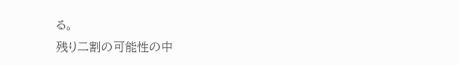る。
残り二割の可能性の中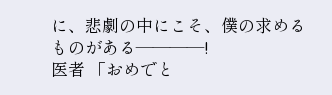に、悲劇の中にこそ、僕の求めるものがある――――!
医者 「おめでと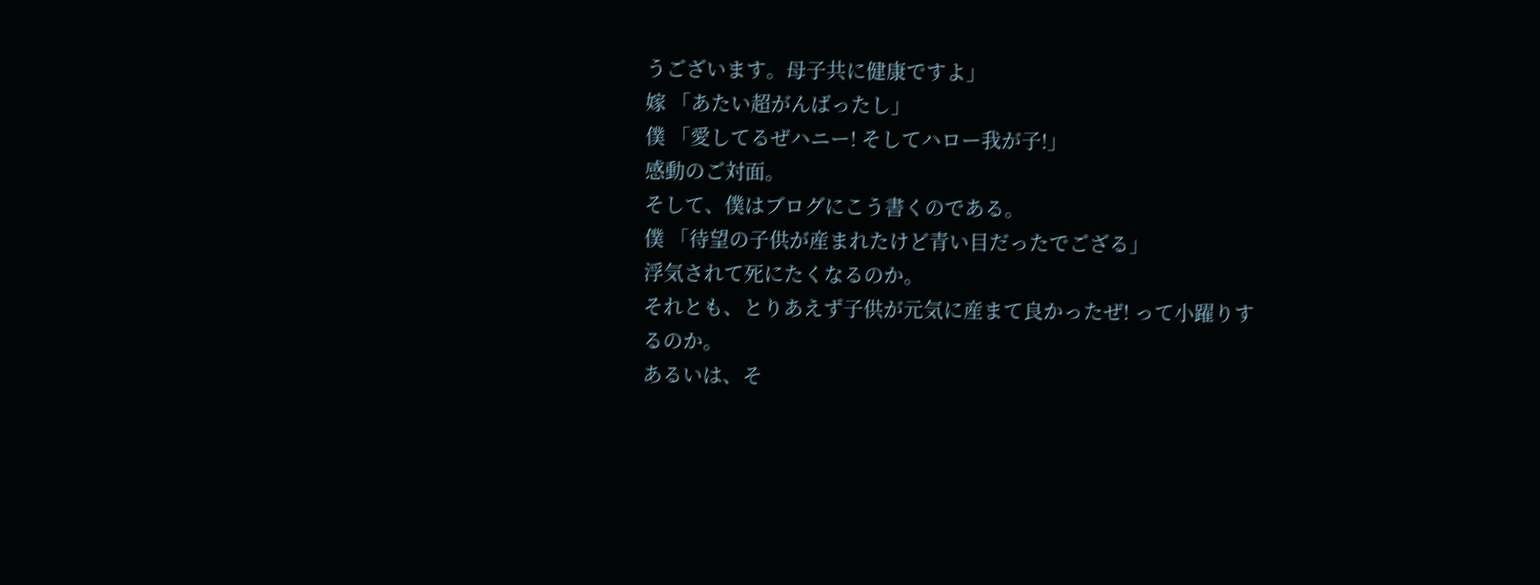うございます。母子共に健康ですよ」
嫁 「あたい超がんばったし」
僕 「愛してるぜハニー! そしてハロー我が子!」
感動のご対面。
そして、僕はブログにこう書くのである。
僕 「待望の子供が産まれたけど青い目だったでござる」
浮気されて死にたくなるのか。
それとも、とりあえず子供が元気に産まて良かったぜ! って小躍りするのか。
あるいは、そ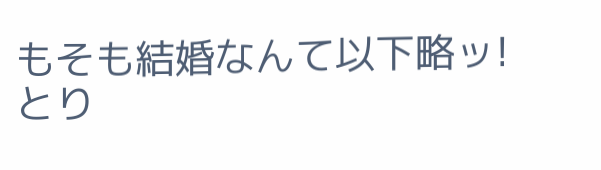もそも結婚なんて以下略ッ!
とり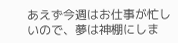あえず今週はお仕事が忙しいので、夢は神棚にしま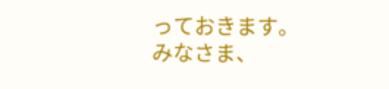っておきます。
みなさま、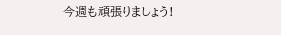今週も頑張りましょう!